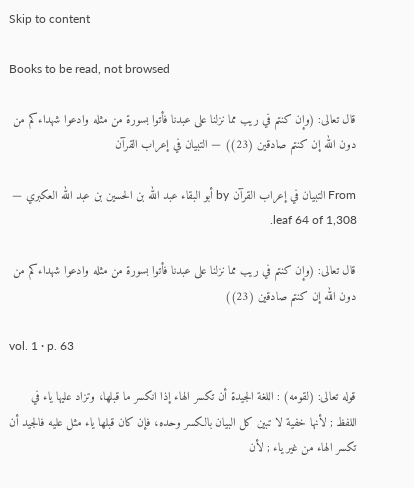Skip to content

Books to be read, not browsed

قال تعالى: (وإن كنتم في ريب مما نزلنا على عبدنا فأتوا بسورة من مثله وادعوا شهداءكم من دون الله إن كنتم صادقين (23)) — التبيان في إعراب القرآن

From التبيان في إعراب القرآن by أبو البقاء عبد الله بن الحسين بن عبد الله العكبري — leaf 64 of 1,308.

قال تعالى: (وإن كنتم في ريب مما نزلنا على عبدنا فأتوا بسورة من مثله وادعوا شهداءكم من دون الله إن كنتم صادقين (23))

vol. 1 · p. 63

قوله تعالى: (لقومه) : اللغة الجيدة أن تكسر الهاء إذا انكسر ما قبلها، وتزاد عليها ياء في اللفظ ; لأنها خفية لا تبين كل البيان بالكسر وحده، فإن كان قبلها ياء مثل عليه فالجيد أن تكسر الهاء من غير ياء ; لأن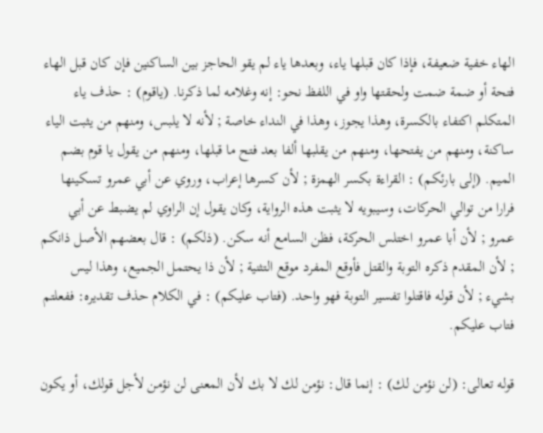الهاء خفية ضعيفة، فإذا كان قبلها ياء، وبعدها ياء لم يقو الحاجز بين الساكنين فإن كان قبل الهاء فتحة أو ضمة ضمت ولحقتها واو في اللفظ نحو: إنه وغلامه لما ذكرنا. (ياقوم) : حذف ياء المتكلم اكتفاء بالكسرة، وهذا يجوز، وهذا في النداء خاصة ; لأنه لا يلبس، ومنهم من يثبت الياء ساكنة، ومنهم من يفتحها، ومنهم من يقلبها ألفا بعد فتح ما قبلها، ومنهم من يقول يا قوم بضم الميم. (إلى بارئكم) : القراءة بكسر الهمزة ; لأن كسرها إعراب، وروي عن أبي عمرو تسكينها فرارا من توالي الحركات، وسيبويه لا يثبت هذه الرواية، وكان يقول إن الراوي لم يضبط عن أبي عمرو ; لأن أبا عمرو اختلس الحركة، فظن السامع أنه سكن. (ذلكم) : قال بعضهم الأصل ذانكم ; لأن المقدم ذكره التوبة والقتل فأوقع المفرد موقع التثنية ; لأن ذا يحتمل الجميع، وهذا ليس بشيء ; لأن قوله فاقتلوا تفسير التوبة فهو واحد. (فتاب عليكم) : في الكلام حذف تقديره: ففعلتم فتاب عليكم.

قوله تعالى: (لن نؤمن لك) : إنما قال: نؤمن لك لا بك لأن المعنى لن نؤمن لأجل قولك، أو يكون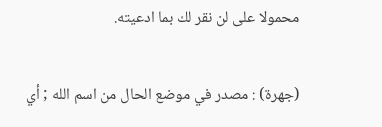محمولا على لن نقر لك بما ادعيته.

(جهرة) : مصدر في موضع الحال من اسم الله ; أي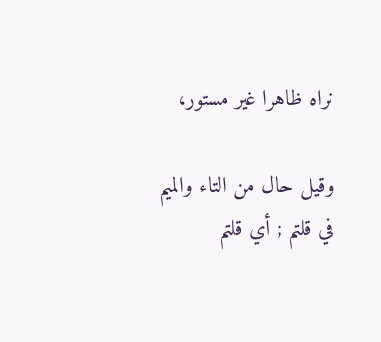نراه ظاهرا غير مستور،

وقيل حال من التاء والميم في قلتم ; أي قلتم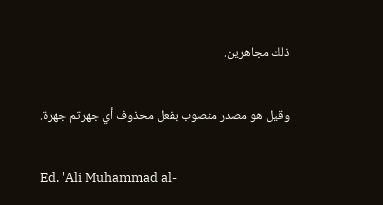ذلك مجاهرين.

وقيل هو مصدر منصوب بفعل محذوف أي جهرتم جهرة.

Ed. 'Ali Muhammad al-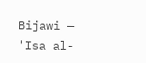Bijawi — 'Isa al-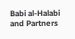Babi al-Halabi and Partners